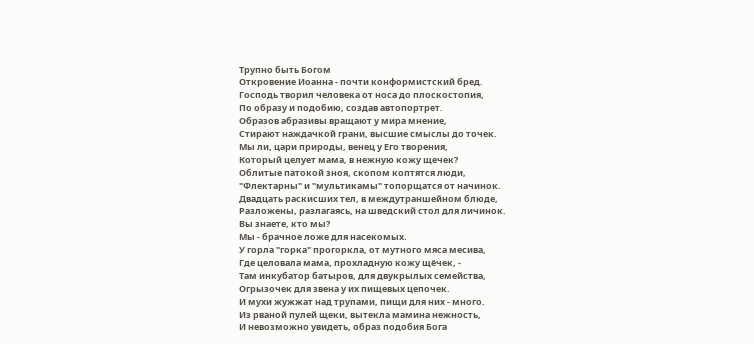Трупно быть Богом
Откровение Иоанна - почти конформистский бред.
Господь творил человека от носа до плоскостопия,
По образу и подобию, создав автопортрет.
Образов абразивы вращают у мира мнение,
Стирают наждачкой грани, высшие смыслы до точек.
Мы ли, цари природы, венец у Его творения,
Который целует мама, в нежную кожу щечек?
Облитые патокой зноя, скопом коптятся люди,
"Флектарны" и "мультикамы" топорщатся от начинок.
Двадцать раскисших тел, в междутраншейном блюде,
Разложены, разлагаясь, на шведский стол для личинок.
Вы знаете, кто мы?
Мы - брачное ложе для насекомых.
У горла "горка" прогоркла, от мутного мяса месива,
Где целовала мама, прохладную кожу щёчек, -
Там инкубатор батыров, для двукрылых семейства,
Огрызочек для звена у их пищевых цепочек.
И мухи жужжат над трупами, пищи для них - много.
Из рваной пулей щеки, вытекла мамина нежность,
И невозможно увидеть, образ подобия Бога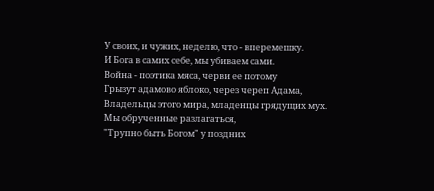У своих, и чужих, неделю, что - вперемешку.
И Бога в самих себе, мы убиваем сами.
Война - поэтика мяса, черви ее потому
Грызут адамово яблоко, через череп Адама,
Владельцы этого мира, младенцы грядущих мух.
Мы обрученные разлагаться,
"Трупно быть Богом" у поздних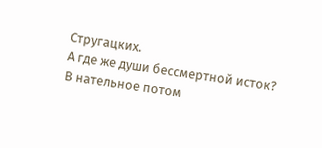Стругацких.
А где же души бессмертной исток?
В нательное потом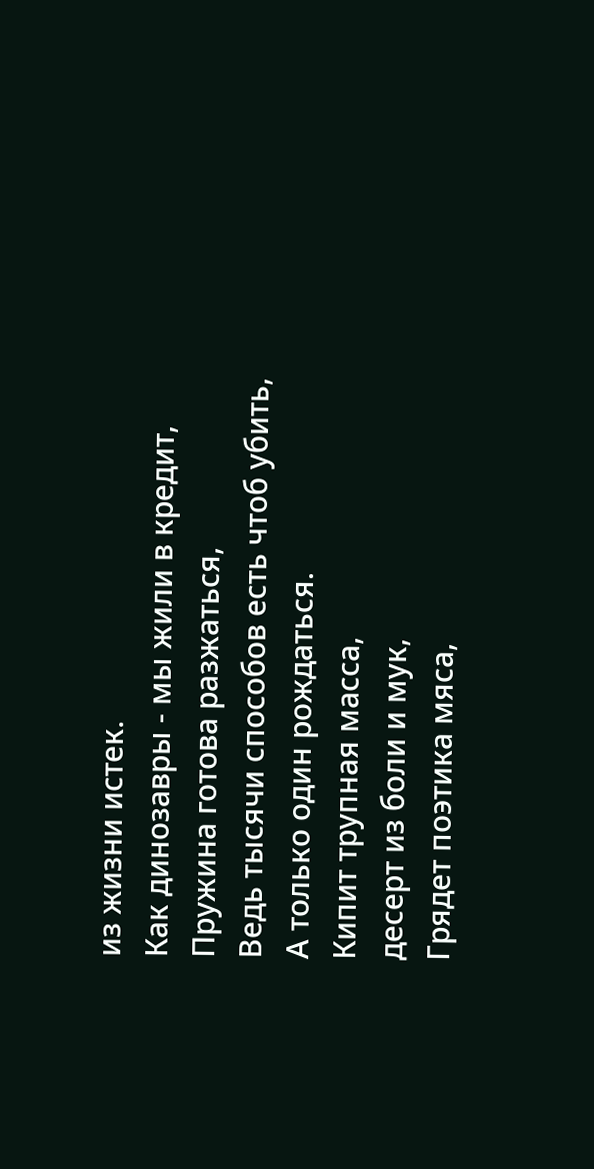из жизни истек.
Как динозавры - мы жили в кредит,
Пружина готова разжаться,
Ведь тысячи способов есть чтоб убить,
А только один рождаться.
Кипит трупная масса,
десерт из боли и мук,
Грядет поэтика мяса,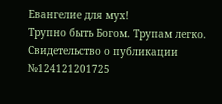Евангелие для мух!
Трупно быть Богом. Трупам легко.
Свидетельство о публикации №124121201725